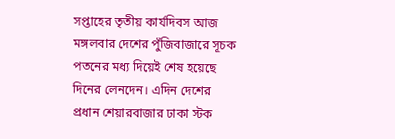সপ্তাহের তৃতীয় কার্যদিবস আজ মঙ্গলবার দেশের পুঁজিবাজারে সূচক পতনের মধ্য দিয়েই শেষ হয়েছে দিনের লেনদেন। এদিন দেশের প্রধান শেয়ারবাজার ঢাকা স্টক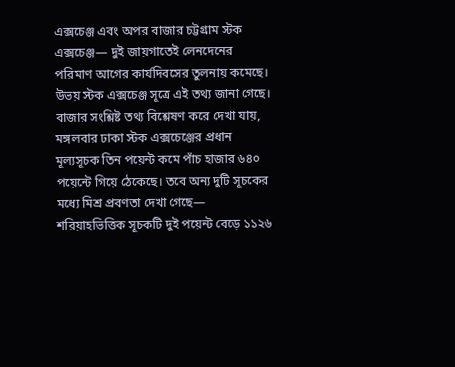এক্সচেঞ্জ এবং অপর বাজার চট্টগ্রাম স্টক এক্সচেঞ্জ— দুই জায়গাতেই লেনদেনের পরিমাণ আগের কার্যদিবসের তুলনায় কমেছে। উভয় স্টক এক্সচেঞ্জ সূত্রে এই তথ্য জানা গেছে।
বাজার সংশ্লিষ্ট তথ্য বিশ্লেষণ করে দেখা যায়, মঙ্গলবার ঢাকা স্টক এক্সচেঞ্জের প্রধান মূল্যসূচক তিন পয়েন্ট কমে পাঁচ হাজার ৬৪০ পয়েন্টে গিয়ে ঠেকেছে। তবে অন্য দুটি সূচকের মধ্যে মিশ্র প্রবণতা দেখা গেছে— শরিয়াহভিত্তিক সূচকটি দুই পয়েন্ট বেড়ে ১১২৬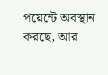পয়েন্টে অবস্থান করছে, আর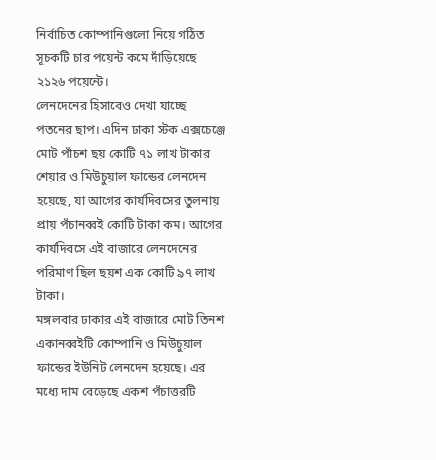নির্বাচিত কোম্পানিগুলো নিয়ে গঠিত সূচকটি চার পয়েন্ট কমে দাঁড়িয়েছে ২১২৬ পয়েন্টে।
লেনদেনের হিসাবেও দেখা যাচ্ছে পতনের ছাপ। এদিন ঢাকা স্টক এক্সচেঞ্জে মোট পাঁচশ ছয় কোটি ৭১ লাখ টাকার শেয়ার ও মিউচুয়াল ফান্ডের লেনদেন হয়েছে, যা আগের কার্যদিবসের তুলনায় প্রায় পঁচানব্বই কোটি টাকা কম। আগের কার্যদিবসে এই বাজারে লেনদেনের পরিমাণ ছিল ছয়শ এক কোটি ৯৭ লাখ টাকা।
মঙ্গলবার ঢাকার এই বাজারে মোট তিনশ একানব্বইটি কোম্পানি ও মিউচুয়াল ফান্ডের ইউনিট লেনদেন হয়েছে। এর মধ্যে দাম বেড়েছে একশ পঁচাত্তরটি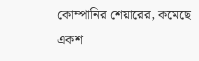কোম্পানির শেয়ারের, কমেছে একশ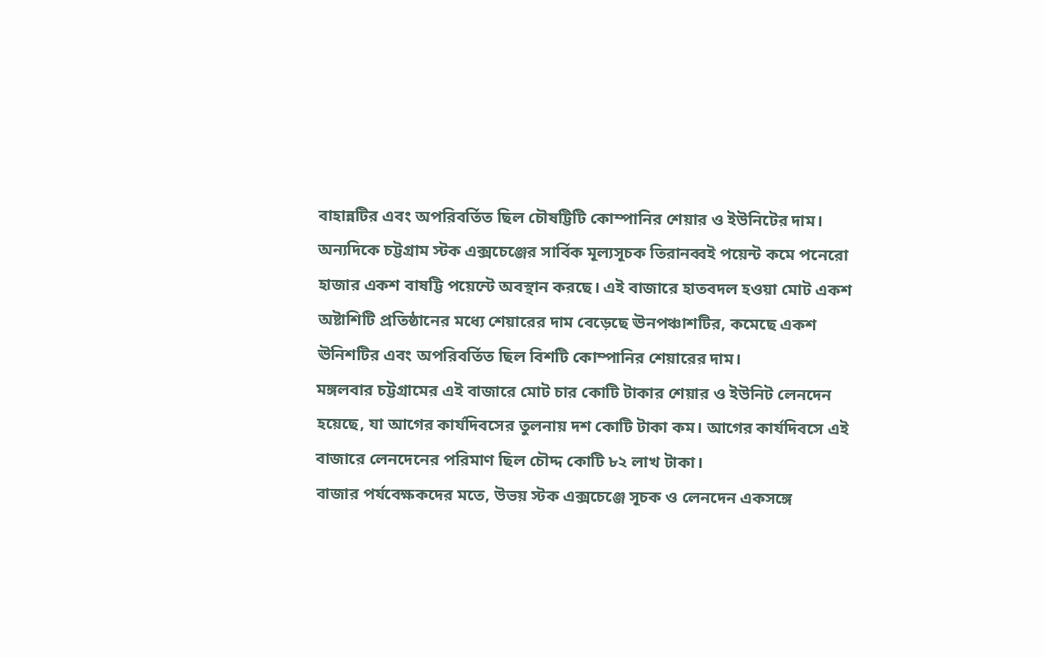বাহান্নটির এবং অপরিবর্তিত ছিল চৌষট্টিটি কোম্পানির শেয়ার ও ইউনিটের দাম।
অন্যদিকে চট্টগ্রাম স্টক এক্সচেঞ্জের সার্বিক মূল্যসূচক তিরানব্বই পয়েন্ট কমে পনেরো হাজার একশ বাষট্টি পয়েন্টে অবস্থান করছে। এই বাজারে হাতবদল হওয়া মোট একশ অষ্টাশিটি প্রতিষ্ঠানের মধ্যে শেয়ারের দাম বেড়েছে ঊনপঞ্চাশটির, কমেছে একশ ঊনিশটির এবং অপরিবর্তিত ছিল বিশটি কোম্পানির শেয়ারের দাম।
মঙ্গলবার চট্টগ্রামের এই বাজারে মোট চার কোটি টাকার শেয়ার ও ইউনিট লেনদেন হয়েছে, যা আগের কার্যদিবসের তুলনায় দশ কোটি টাকা কম। আগের কার্যদিবসে এই বাজারে লেনদেনের পরিমাণ ছিল চৌদ্দ কোটি ৮২ লাখ টাকা।
বাজার পর্যবেক্ষকদের মতে, উভয় স্টক এক্সচেঞ্জে সূচক ও লেনদেন একসঙ্গে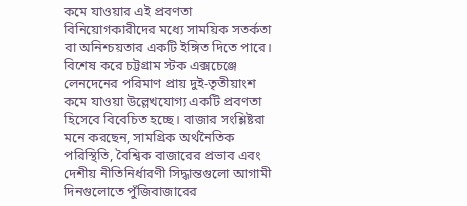কমে যাওয়ার এই প্রবণতা বিনিয়োগকারীদের মধ্যে সাময়িক সতর্কতা বা অনিশ্চয়তার একটি ইঙ্গিত দিতে পারে। বিশেষ করে চট্টগ্রাম স্টক এক্সচেঞ্জে লেনদেনের পরিমাণ প্রায় দুই-তৃতীয়াংশ কমে যাওয়া উল্লেখযোগ্য একটি প্রবণতা হিসেবে বিবেচিত হচ্ছে। বাজার সংশ্লিষ্টরা মনে করছেন, সামগ্রিক অর্থনৈতিক পরিস্থিতি, বৈশ্বিক বাজারের প্রভাব এবং দেশীয় নীতিনির্ধারণী সিদ্ধান্তগুলো আগামী দিনগুলোতে পুঁজিবাজারের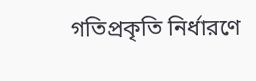গতিপ্রকৃতি নির্ধারণে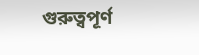গুরুত্বপূর্ণ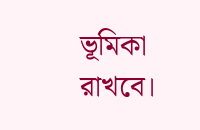ভূমিকা রাখবে।